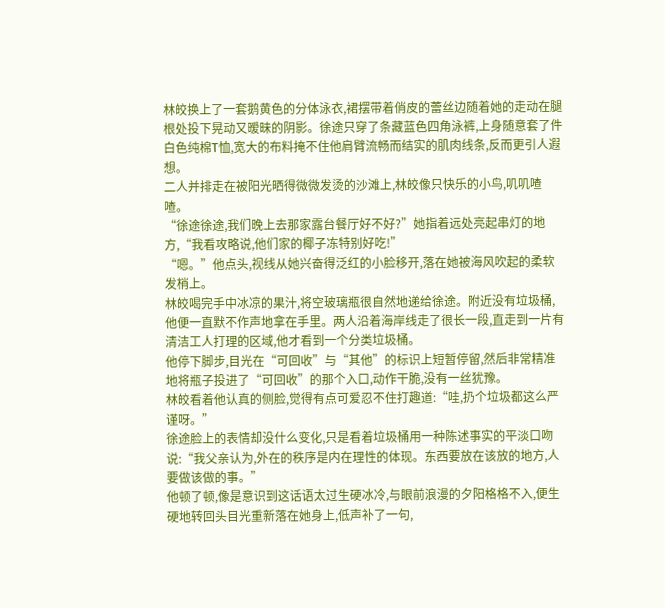林皎换上了一套鹅黄色的分体泳衣,裙摆带着俏皮的蕾丝边随着她的走动在腿根处投下晃动又暧昧的阴影。徐途只穿了条藏蓝色四角泳裤,上身随意套了件白色纯棉T恤,宽大的布料掩不住他肩臂流畅而结实的肌肉线条,反而更引人遐想。
二人并排走在被阳光晒得微微发烫的沙滩上,林皎像只快乐的小鸟,叽叽喳喳。
“徐途徐途,我们晚上去那家露台餐厅好不好?”她指着远处亮起串灯的地方,“我看攻略说,他们家的椰子冻特别好吃!”
“嗯。”他点头,视线从她兴奋得泛红的小脸移开,落在她被海风吹起的柔软发梢上。
林皎喝完手中冰凉的果汁,将空玻璃瓶很自然地递给徐途。附近没有垃圾桶,他便一直默不作声地拿在手里。两人沿着海岸线走了很长一段,直走到一片有清洁工人打理的区域,他才看到一个分类垃圾桶。
他停下脚步,目光在“可回收”与“其他”的标识上短暂停留,然后非常精准地将瓶子投进了“可回收”的那个入口,动作干脆,没有一丝犹豫。
林皎看着他认真的侧脸,觉得有点可爱忍不住打趣道:“哇,扔个垃圾都这么严谨呀。”
徐途脸上的表情却没什么变化,只是看着垃圾桶用一种陈述事实的平淡口吻说:“我父亲认为,外在的秩序是内在理性的体现。东西要放在该放的地方,人要做该做的事。”
他顿了顿,像是意识到这话语太过生硬冰冷,与眼前浪漫的夕阳格格不入,便生硬地转回头目光重新落在她身上,低声补了一句,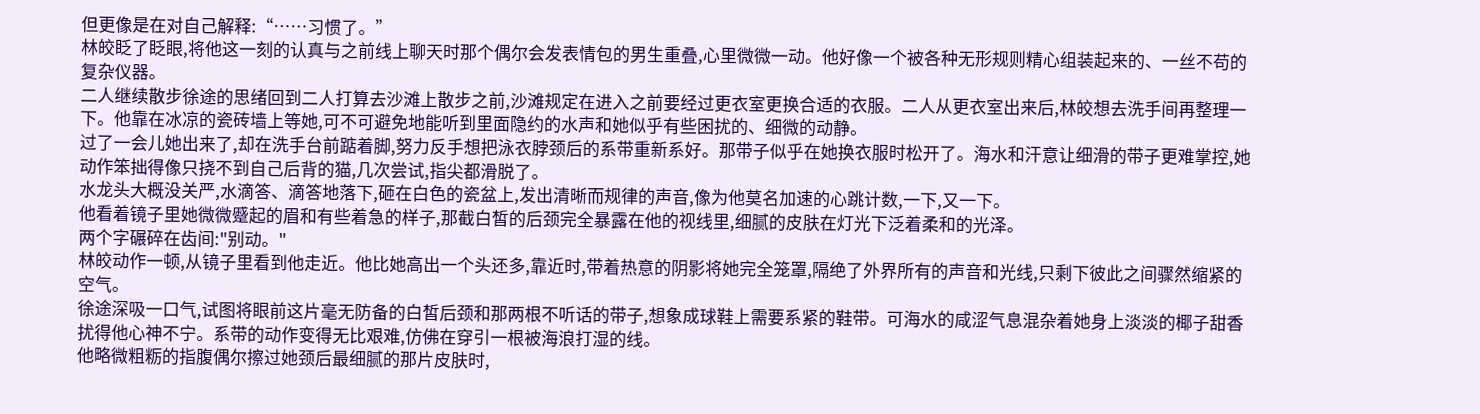但更像是在对自己解释:“……习惯了。”
林皎眨了眨眼,将他这一刻的认真与之前线上聊天时那个偶尔会发表情包的男生重叠,心里微微一动。他好像一个被各种无形规则精心组装起来的、一丝不苟的复杂仪器。
二人继续散步徐途的思绪回到二人打算去沙滩上散步之前,沙滩规定在进入之前要经过更衣室更换合适的衣服。二人从更衣室出来后,林皎想去洗手间再整理一下。他靠在冰凉的瓷砖墙上等她,可不可避免地能听到里面隐约的水声和她似乎有些困扰的、细微的动静。
过了一会儿她出来了,却在洗手台前踮着脚,努力反手想把泳衣脖颈后的系带重新系好。那带子似乎在她换衣服时松开了。海水和汗意让细滑的带子更难掌控,她动作笨拙得像只挠不到自己后背的猫,几次尝试,指尖都滑脱了。
水龙头大概没关严,水滴答、滴答地落下,砸在白色的瓷盆上,发出清晰而规律的声音,像为他莫名加速的心跳计数,一下,又一下。
他看着镜子里她微微蹙起的眉和有些着急的样子,那截白皙的后颈完全暴露在他的视线里,细腻的皮肤在灯光下泛着柔和的光泽。
两个字碾碎在齿间:"别动。"
林皎动作一顿,从镜子里看到他走近。他比她高出一个头还多,靠近时,带着热意的阴影将她完全笼罩,隔绝了外界所有的声音和光线,只剩下彼此之间骤然缩紧的空气。
徐途深吸一口气,试图将眼前这片毫无防备的白皙后颈和那两根不听话的带子,想象成球鞋上需要系紧的鞋带。可海水的咸涩气息混杂着她身上淡淡的椰子甜香扰得他心神不宁。系带的动作变得无比艰难,仿佛在穿引一根被海浪打湿的线。
他略微粗粝的指腹偶尔擦过她颈后最细腻的那片皮肤时,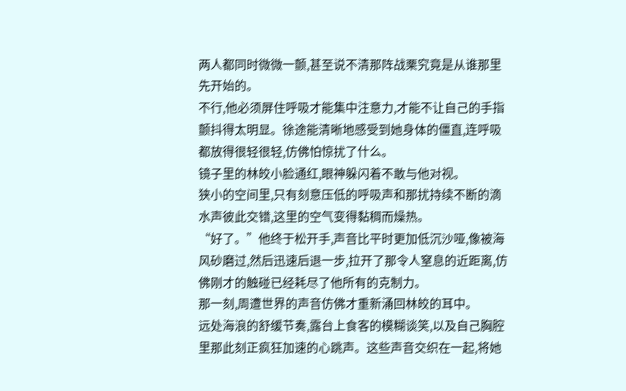两人都同时微微一颤,甚至说不清那阵战栗究竟是从谁那里先开始的。
不行,他必须屏住呼吸才能集中注意力,才能不让自己的手指颤抖得太明显。徐途能清晰地感受到她身体的僵直,连呼吸都放得很轻很轻,仿佛怕惊扰了什么。
镜子里的林皎小脸通红,眼神躲闪着不敢与他对视。
狭小的空间里,只有刻意压低的呼吸声和那扰持续不断的滴水声彼此交错,这里的空气变得黏稠而燥热。
“好了。”他终于松开手,声音比平时更加低沉沙哑,像被海风砂磨过,然后迅速后退一步,拉开了那令人窒息的近距离,仿佛刚才的触碰已经耗尽了他所有的克制力。
那一刻,周遭世界的声音仿佛才重新涌回林皎的耳中。
远处海浪的舒缓节奏,露台上食客的模糊谈笑,以及自己胸腔里那此刻正疯狂加速的心跳声。这些声音交织在一起,将她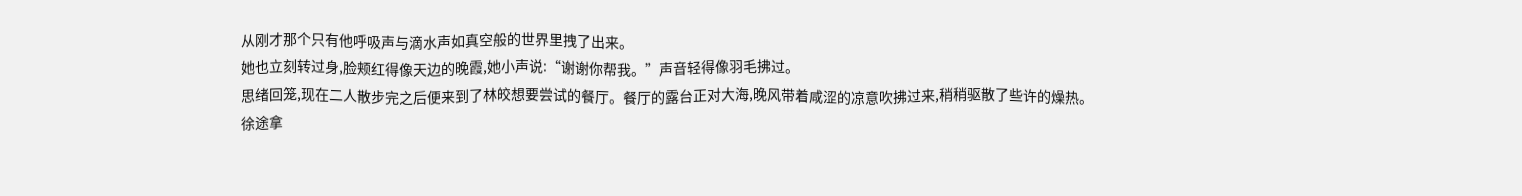从刚才那个只有他呼吸声与滴水声如真空般的世界里拽了出来。
她也立刻转过身,脸颊红得像天边的晚霞,她小声说:“谢谢你帮我。”声音轻得像羽毛拂过。
思绪回笼,现在二人散步完之后便来到了林皎想要尝试的餐厅。餐厅的露台正对大海,晚风带着咸涩的凉意吹拂过来,稍稍驱散了些许的燥热。
徐途拿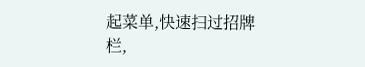起菜单,快速扫过招牌栏,